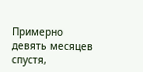Примерно девять месяцев спустя,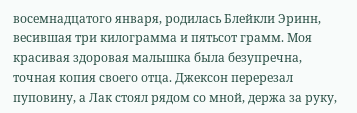восемнадцатого января, родилась Блейкли Эринн, весившая три килограмма и пятьсот грамм. Моя красивая здоровая малышка была безупречна, точная копия своего отца. Джексон перерезал пуповину, а Лак стоял рядом со мной, держа за руку,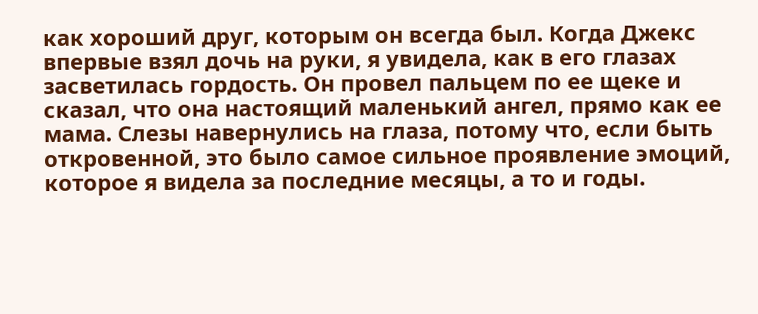как хороший друг, которым он всегда был. Когда Джекс впервые взял дочь на руки, я увидела, как в его глазах засветилась гордость. Он провел пальцем по ее щеке и сказал, что она настоящий маленький ангел, прямо как ее мама. Слезы навернулись на глаза, потому что, если быть откровенной, это было самое сильное проявление эмоций, которое я видела за последние месяцы, а то и годы.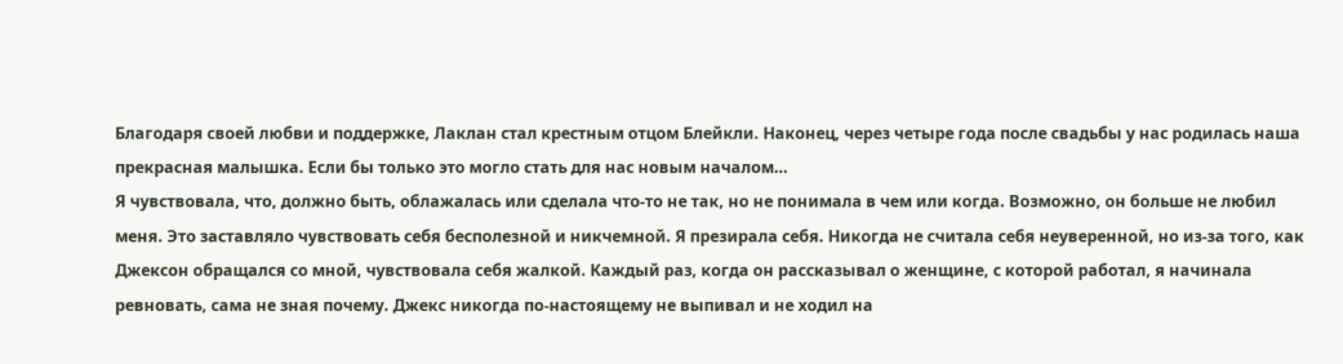Благодаря своей любви и поддержке, Лаклан стал крестным отцом Блейкли. Наконец, через четыре года после свадьбы у нас родилась наша прекрасная малышка. Если бы только это могло стать для нас новым началом…
Я чувствовала, что, должно быть, облажалась или сделала что-то не так, но не понимала в чем или когда. Возможно, он больше не любил меня. Это заставляло чувствовать себя бесполезной и никчемной. Я презирала себя. Никогда не считала себя неуверенной, но из-за того, как Джексон обращался со мной, чувствовала себя жалкой. Каждый раз, когда он рассказывал о женщине, с которой работал, я начинала ревновать, сама не зная почему. Джекс никогда по-настоящему не выпивал и не ходил на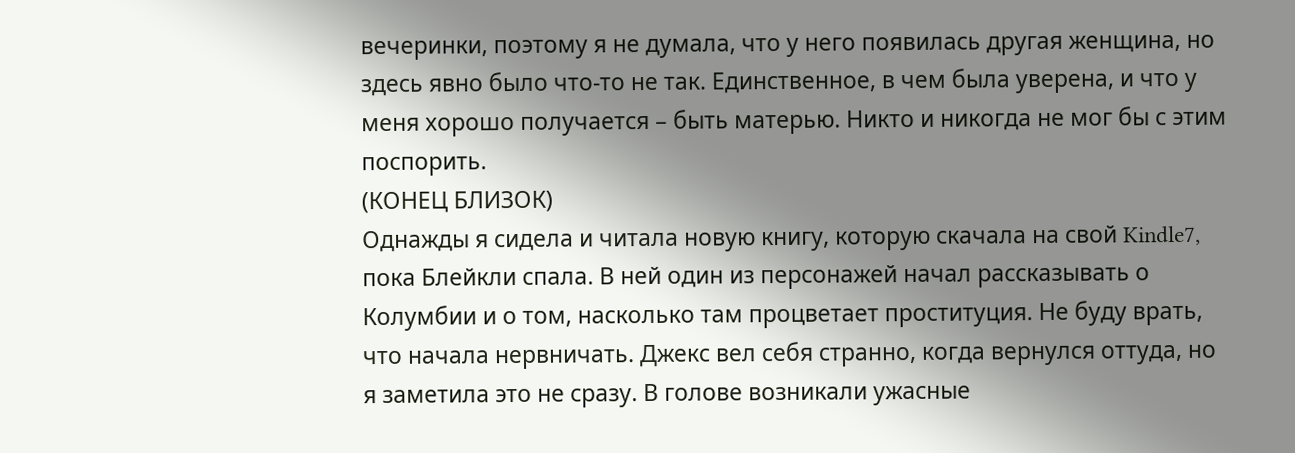вечеринки, поэтому я не думала, что у него появилась другая женщина, но здесь явно было что-то не так. Единственное, в чем была уверена, и что у меня хорошо получается – быть матерью. Никто и никогда не мог бы с этим поспорить.
(КОНЕЦ БЛИЗОК)
Однажды я сидела и читала новую книгу, которую скачала на свой Kindle7, пока Блейкли спала. В ней один из персонажей начал рассказывать о Колумбии и о том, насколько там процветает проституция. Не буду врать, что начала нервничать. Джекс вел себя странно, когда вернулся оттуда, но я заметила это не сразу. В голове возникали ужасные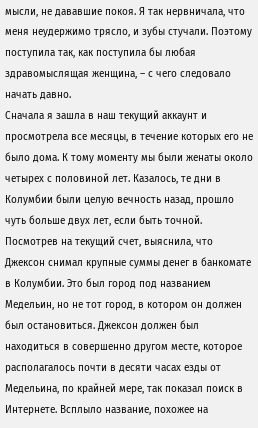мысли, не дававшие покоя. Я так нервничала, что меня неудержимо трясло, и зубы стучали. Поэтому поступила так, как поступила бы любая здравомыслящая женщина, – с чего следовало начать давно.
Сначала я зашла в наш текущий аккаунт и просмотрела все месяцы, в течение которых его не было дома. К тому моменту мы были женаты около четырех с половиной лет. Казалось, те дни в Колумбии были целую вечность назад, прошло чуть больше двух лет, если быть точной.
Посмотрев на текущий счет, выяснила, что Джексон снимал крупные суммы денег в банкомате в Колумбии. Это был город под названием Медельин, но не тот город, в котором он должен был остановиться. Джексон должен был находиться в совершенно другом месте, которое располагалось почти в десяти часах езды от Медельина, по крайней мере, так показал поиск в Интернете. Всплыло название, похожее на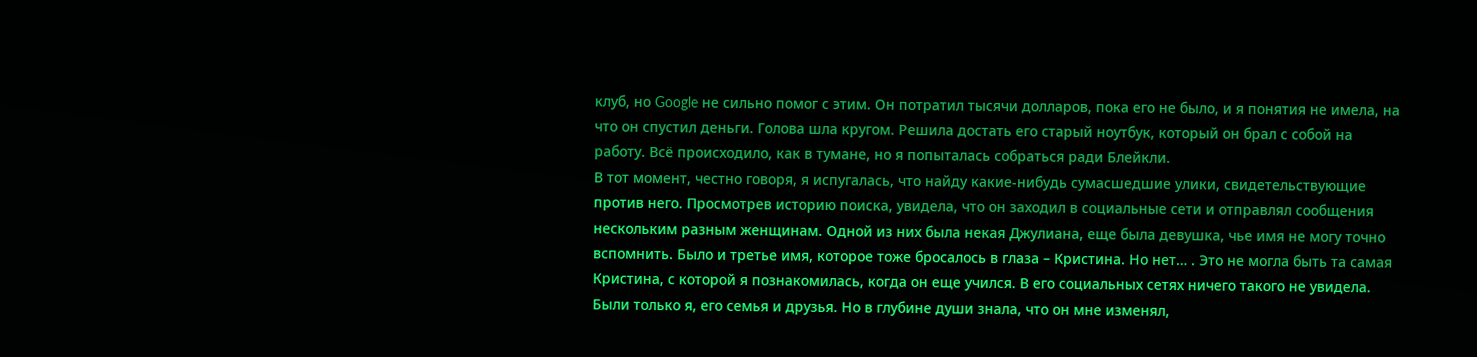клуб, но Google не сильно помог с этим. Он потратил тысячи долларов, пока его не было, и я понятия не имела, на что он спустил деньги. Голова шла кругом. Решила достать его старый ноутбук, который он брал с собой на работу. Всё происходило, как в тумане, но я попыталась собраться ради Блейкли.
В тот момент, честно говоря, я испугалась, что найду какие-нибудь сумасшедшие улики, свидетельствующие против него. Просмотрев историю поиска, увидела, что он заходил в социальные сети и отправлял сообщения нескольким разным женщинам. Одной из них была некая Джулиана, еще была девушка, чье имя не могу точно вспомнить. Было и третье имя, которое тоже бросалось в глаза – Кристина. Но нет… . Это не могла быть та самая Кристина, с которой я познакомилась, когда он еще учился. В его социальных сетях ничего такого не увидела. Были только я, его семья и друзья. Но в глубине души знала, что он мне изменял,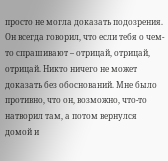просто не могла доказать подозрения. Он всегда говорил, что если тебя о чем-то спрашивают – отрицай, отрицай, отрицай. Никто ничего не может доказать без обоснований. Мне было противно, что он, возможно, что-то натворил там, а потом вернулся домой и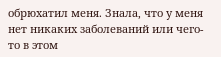обрюхатил меня. Знала, что у меня нет никаких заболеваний или чего-то в этом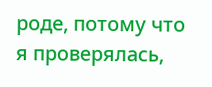роде, потому что я проверялась,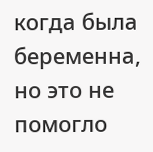когда была беременна, но это не помогло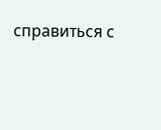справиться с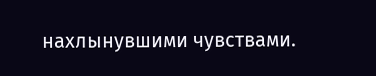нахлынувшими чувствами.